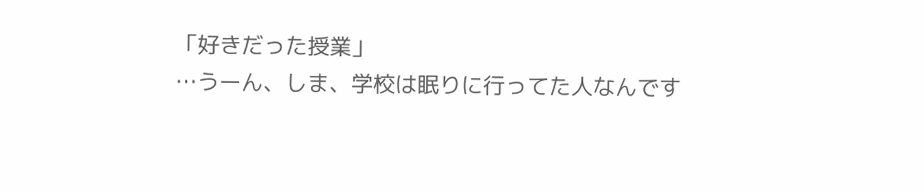「好きだった授業」
…うーん、しま、学校は眠りに行ってた人なんです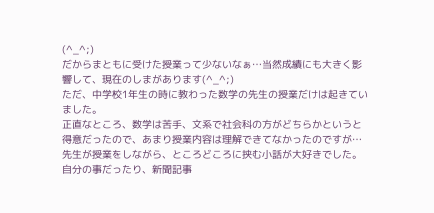(^_^;)
だからまともに受けた授業って少ないなぁ…当然成績にも大きく影響して、現在のしまがあります(^_^;)
ただ、中学校1年生の時に教わった数学の先生の授業だけは起きていました。
正直なところ、数学は苦手、文系で社会科の方がどちらかというと得意だったので、あまり授業内容は理解できてなかったのですが…
先生が授業をしながら、ところどころに挟む小話が大好きでした。
自分の事だったり、新聞記事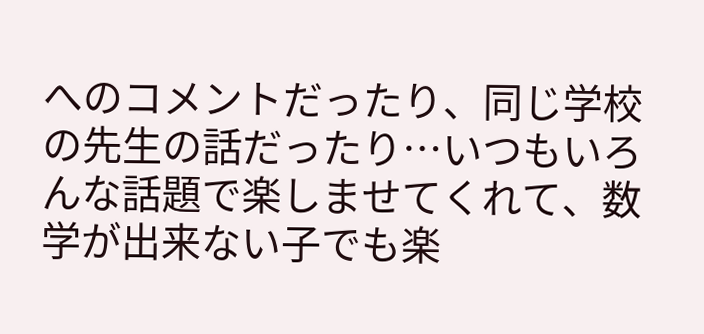へのコメントだったり、同じ学校の先生の話だったり…いつもいろんな話題で楽しませてくれて、数学が出来ない子でも楽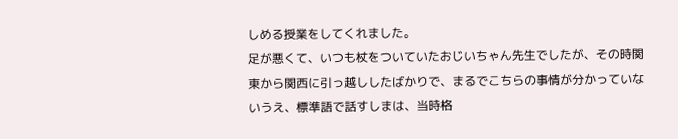しめる授業をしてくれました。
足が悪くて、いつも杖をついていたおじいちゃん先生でしたが、その時関東から関西に引っ越ししたばかりで、まるでこちらの事情が分かっていないうえ、標準語で話すしまは、当時格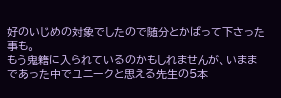好のいじめの対象でしたので随分とかばって下さった事も。
もう鬼籍に入られているのかもしれませんが、いままであった中でユニークと思える先生の5本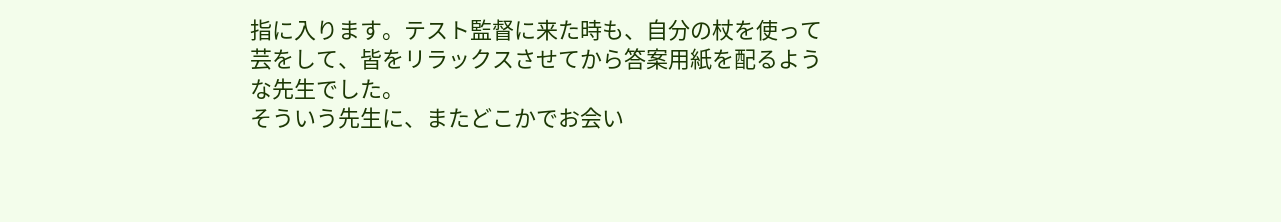指に入ります。テスト監督に来た時も、自分の杖を使って芸をして、皆をリラックスさせてから答案用紙を配るような先生でした。
そういう先生に、またどこかでお会い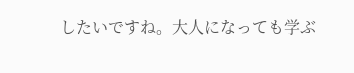したいですね。大人になっても学ぶ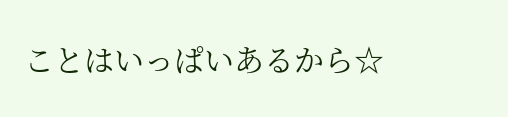ことはいっぱいあるから☆